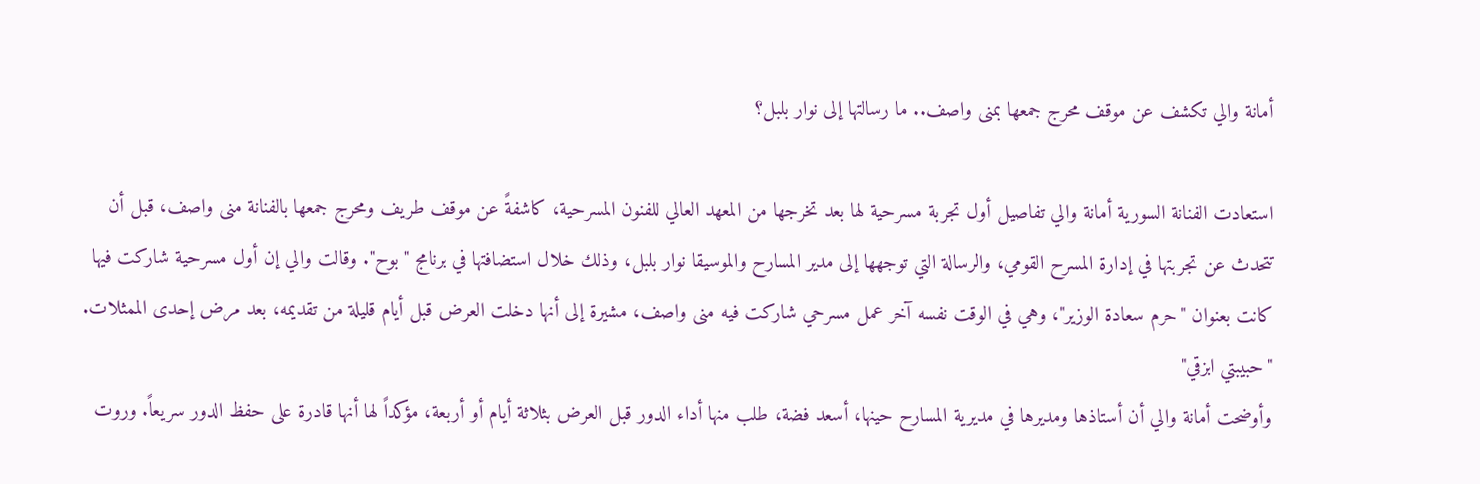أمانة والي تكشف عن موقف محرج جمعها بمنى واصف.. ما رسالتها إلى نوار بلبل؟

استعادت الفنانة السورية أمانة والي تفاصيل أول تجربة مسرحية لها بعد تخرجها من المعهد العالي للفنون المسرحية، كاشفةً عن موقف طريف ومحرج جمعها بالفنانة منى واصف، قبل أن تتحدث عن تجربتها في إدارة المسرح القومي، والرسالة التي توجهها إلى مدير المسارح والموسيقا نوار بلبل، وذلك خلال استضافتها في برنامج "بوح". وقالت والي إن أول مسرحية شاركت فيها كانت بعنوان "حرم سعادة الوزير"، وهي في الوقت نفسه آخر عمل مسرحي شاركت فيه منى واصف، مشيرة إلى أنها دخلت العرض قبل أيام قليلة من تقديمه، بعد مرض إحدى الممثلات.
"حبيبتي ابزقي"
وأوضحت أمانة والي أن أستاذها ومديرها في مديرية المسارح حينها، أسعد فضة، طلب منها أداء الدور قبل العرض بثلاثة أيام أو أربعة، مؤكداً لها أنها قادرة على حفظ الدور سريعاً. وروت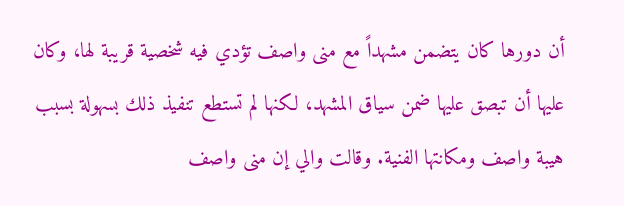أن دورها كان يتضمن مشهداً مع منى واصف تؤدي فيه شخصية قريبة لها، وكان عليها أن تبصق عليها ضمن سياق المشهد، لكنها لم تستطع تنفيذ ذلك بسهولة بسبب هيبة واصف ومكانتها الفنية. وقالت والي إن منى واصف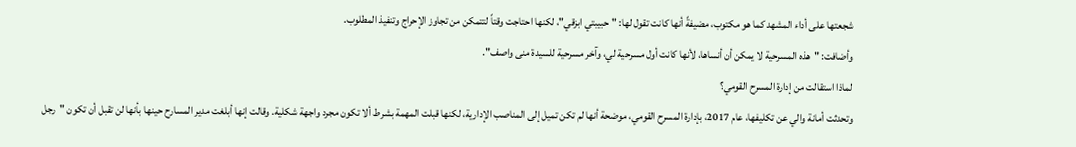شجعتها على أداء المشهد كما هو مكتوب، مضيفةً أنها كانت تقول لها: "حبيبتي ابزقي"، لكنها احتاجت وقتاً لتتمكن من تجاوز الإحراج وتنفيذ المطلوب.
وأضافت: "هذه المسرحية لا يمكن أن أنساها، لأنها كانت أول مسرحية لي، وآخر مسرحية للسيدة منى واصف".
لماذا استقالت من إدارة المسرح القومي؟
وتحدثت أمانة والي عن تكليفها، عام 2017، بإدارة المسرح القومي، موضحة أنها لم تكن تميل إلى المناصب الإدارية، لكنها قبلت المهمة بشرط ألا تكون مجرد واجهة شكلية. وقالت إنها أبلغت مدير المسارح حينها بأنها لن تقبل أن تكون "رجل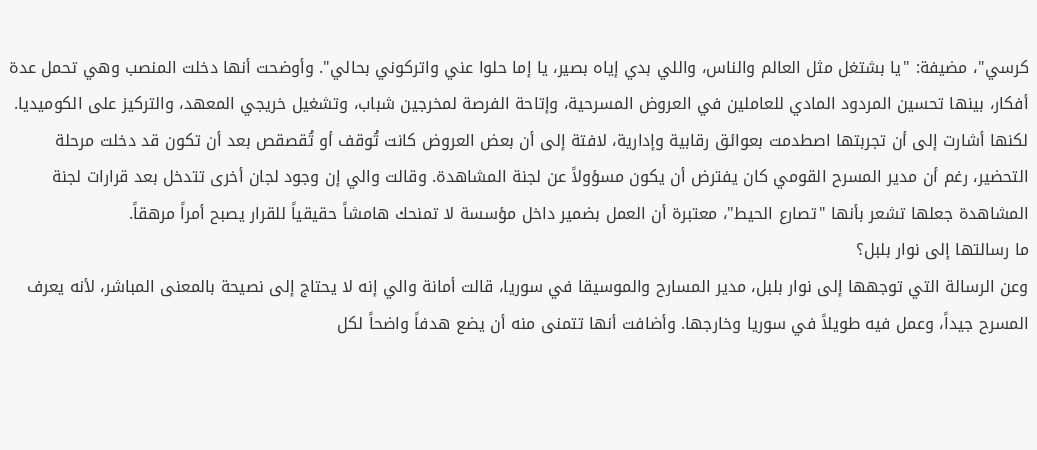كرسي"، مضيفة: "يا بشتغل مثل العالم والناس، واللي بدي إياه بصير، يا إما حلوا عني واتركوني بحالي". وأوضحت أنها دخلت المنصب وهي تحمل عدة أفكار، بينها تحسين المردود المادي للعاملين في العروض المسرحية، وإتاحة الفرصة لمخرجين شباب، وتشغيل خريجي المعهد، والتركيز على الكوميديا. لكنها أشارت إلى أن تجربتها اصطدمت بعوائق رقابية وإدارية، لافتة إلى أن بعض العروض كانت تُوقف أو تُقصقص بعد أن تكون قد دخلت مرحلة التحضير، رغم أن مدير المسرح القومي كان يفترض أن يكون مسؤولاً عن لجنة المشاهدة. وقالت والي إن وجود لجان أخرى تتدخل بعد قرارات لجنة المشاهدة جعلها تشعر بأنها "تصارع الحيط"، معتبرة أن العمل بضمير داخل مؤسسة لا تمنحك هامشاً حقيقياً للقرار يصبح أمراً مرهقاً.
ما رسالتها إلى نوار بلبل؟
وعن الرسالة التي توجهها إلى نوار بلبل، مدير المسارح والموسيقا في سوريا، قالت أمانة والي إنه لا يحتاج إلى نصيحة بالمعنى المباشر، لأنه يعرف المسرح جيداً، وعمل فيه طويلاً في سوريا وخارجها. وأضافت أنها تتمنى منه أن يضع هدفاً واضحاً لكل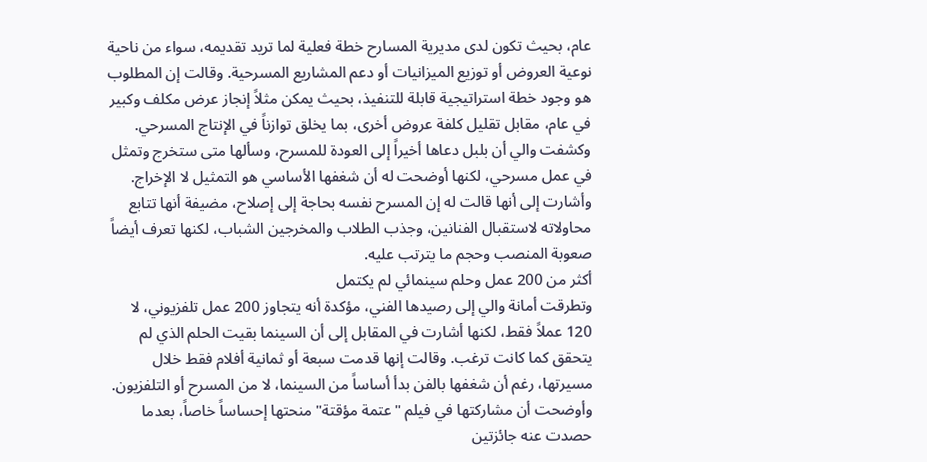عام، بحيث تكون لدى مديرية المسارح خطة فعلية لما تريد تقديمه، سواء من ناحية نوعية العروض أو توزيع الميزانيات أو دعم المشاريع المسرحية. وقالت إن المطلوب هو وجود خطة استراتيجية قابلة للتنفيذ، بحيث يمكن مثلاً إنجاز عرض مكلف وكبير في عام، مقابل تقليل كلفة عروض أخرى، بما يخلق توازناً في الإنتاج المسرحي. وكشفت والي أن بلبل دعاها أخيراً إلى العودة للمسرح، وسألها متى ستخرج وتمثل في عمل مسرحي، لكنها أوضحت له أن شغفها الأساسي هو التمثيل لا الإخراج.
وأشارت إلى أنها قالت له إن المسرح نفسه بحاجة إلى إصلاح، مضيفة أنها تتابع محاولاته لاستقبال الفنانين، وجذب الطلاب والمخرجين الشباب، لكنها تعرف أيضاً صعوبة المنصب وحجم ما يترتب عليه.
أكثر من 200 عمل وحلم سينمائي لم يكتمل
وتطرقت أمانة والي إلى رصيدها الفني، مؤكدة أنه يتجاوز 200 عمل تلفزيوني، لا 120 عملاً فقط، لكنها أشارت في المقابل إلى أن السينما بقيت الحلم الذي لم يتحقق كما كانت ترغب. وقالت إنها قدمت سبعة أو ثمانية أفلام فقط خلال مسيرتها، رغم أن شغفها بالفن بدأ أساساً من السينما، لا من المسرح أو التلفزيون. وأوضحت أن مشاركتها في فيلم "عتمة مؤقتة" منحتها إحساساً خاصاً، بعدما حصدت عنه جائزتين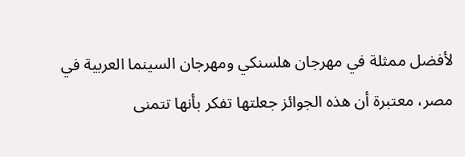لأفضل ممثلة في مهرجان هلسنكي ومهرجان السينما العربية في مصر، معتبرة أن هذه الجوائز جعلتها تفكر بأنها تتمنى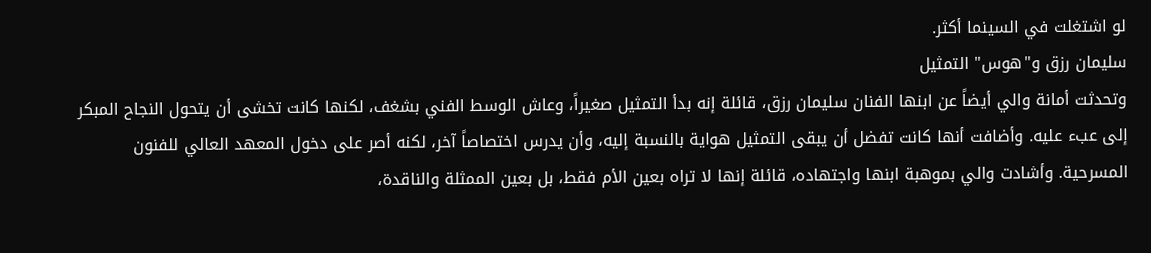لو اشتغلت في السينما أكثر.
سليمان رزق و"هوس" التمثيل
وتحدثت أمانة والي أيضاً عن ابنها الفنان سليمان رزق، قائلة إنه بدأ التمثيل صغيراً، وعاش الوسط الفني بشغف، لكنها كانت تخشى أن يتحول النجاح المبكر إلى عبء عليه. وأضافت أنها كانت تفضل أن يبقى التمثيل هواية بالنسبة إليه، وأن يدرس اختصاصاً آخر، لكنه أصر على دخول المعهد العالي للفنون المسرحية. وأشادت والي بموهبة ابنها واجتهاده، قائلة إنها لا تراه بعين الأم فقط، بل بعين الممثلة والناقدة،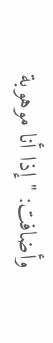وأضافت: "إذا أنا موهوبة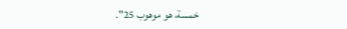خمسة، هو موهوب 25".